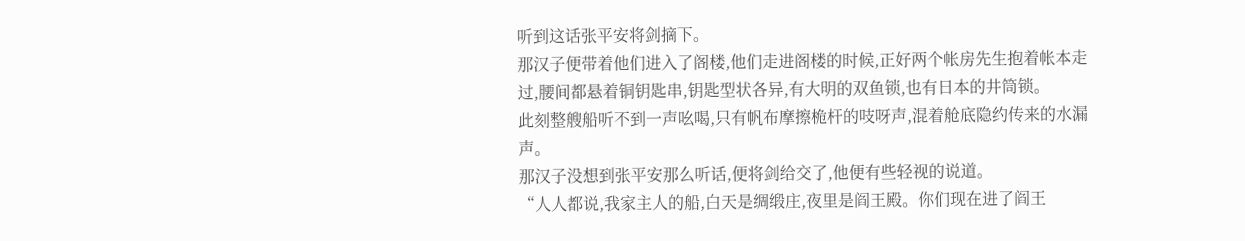听到这话张平安将剑摘下。
那汉子便带着他们进入了阁楼,他们走进阁楼的时候,正好两个帐房先生抱着帐本走过,腰间都悬着铜钥匙串,钥匙型状各异,有大明的双鱼锁,也有日本的井筒锁。
此刻整艘船听不到一声吆喝,只有帆布摩擦桅杆的吱呀声,混着舱底隐约传来的水漏声。
那汉子没想到张平安那么听话,便将剑给交了,他便有些轻视的说道。
“人人都说,我家主人的船,白天是绸缎庄,夜里是阎王殿。你们现在进了阎王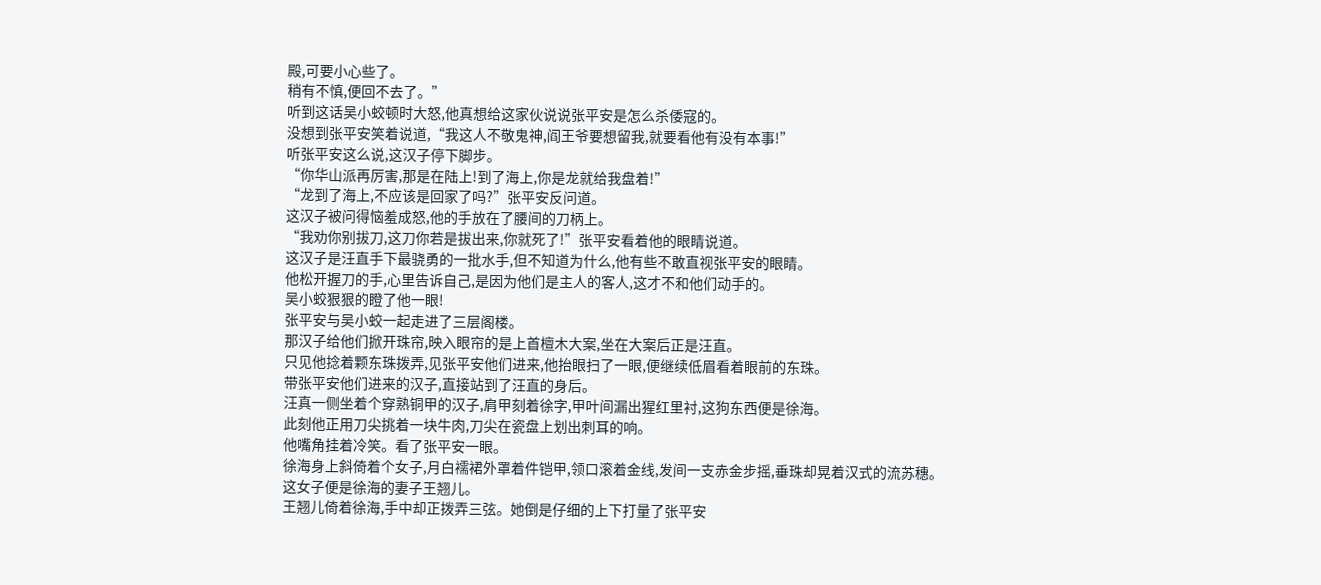殿,可要小心些了。
稍有不慎,便回不去了。”
听到这话吴小蛟顿时大怒,他真想给这家伙说说张平安是怎么杀倭寇的。
没想到张平安笑着说道,“我这人不敬鬼神,阎王爷要想留我,就要看他有没有本事!”
听张平安这么说,这汉子停下脚步。
“你华山派再厉害,那是在陆上!到了海上,你是龙就给我盘着!”
“龙到了海上,不应该是回家了吗?”张平安反问道。
这汉子被问得恼羞成怒,他的手放在了腰间的刀柄上。
“我劝你别拔刀,这刀你若是拔出来,你就死了!”张平安看着他的眼睛说道。
这汉子是汪直手下最骁勇的一批水手,但不知道为什么,他有些不敢直视张平安的眼睛。
他松开握刀的手,心里告诉自己,是因为他们是主人的客人,这才不和他们动手的。
吴小蛟狠狠的瞪了他一眼!
张平安与吴小蛟一起走进了三层阁楼。
那汉子给他们掀开珠帘,映入眼帘的是上首檀木大案,坐在大案后正是汪直。
只见他捻着颗东珠拨弄,见张平安他们进来,他抬眼扫了一眼,便继续低眉看着眼前的东珠。
带张平安他们进来的汉子,直接站到了汪直的身后。
汪真一侧坐着个穿熟铜甲的汉子,肩甲刻着徐字,甲叶间漏出猩红里衬,这狗东西便是徐海。
此刻他正用刀尖挑着一块牛肉,刀尖在瓷盘上划出刺耳的响。
他嘴角挂着冷笑。看了张平安一眼。
徐海身上斜倚着个女子,月白襦裙外罩着件铠甲,领口滚着金线,发间一支赤金步摇,垂珠却晃着汉式的流苏穗。
这女子便是徐海的妻子王翘儿。
王翘儿倚着徐海,手中却正拨弄三弦。她倒是仔细的上下打量了张平安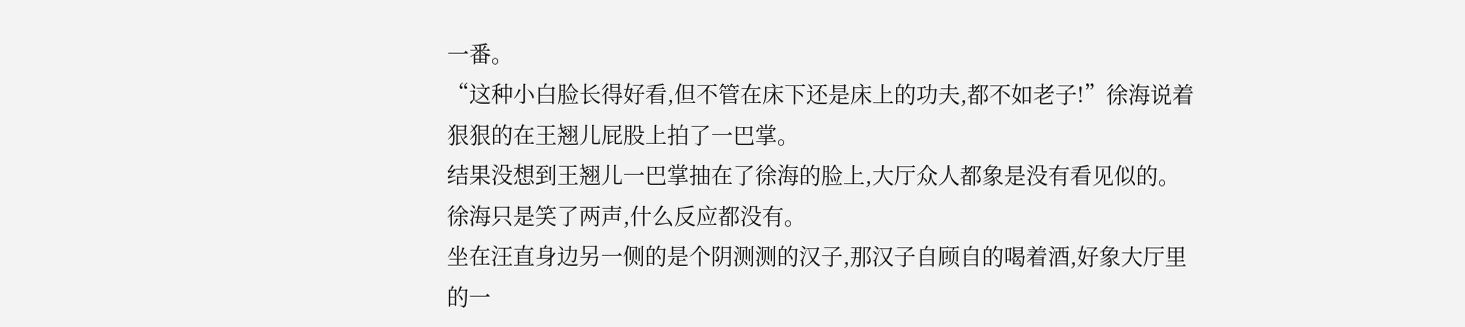一番。
“这种小白脸长得好看,但不管在床下还是床上的功夫,都不如老子!”徐海说着狠狠的在王翘儿屁股上拍了一巴掌。
结果没想到王翘儿一巴掌抽在了徐海的脸上,大厅众人都象是没有看见似的。
徐海只是笑了两声,什么反应都没有。
坐在汪直身边另一侧的是个阴测测的汉子,那汉子自顾自的喝着酒,好象大厅里的一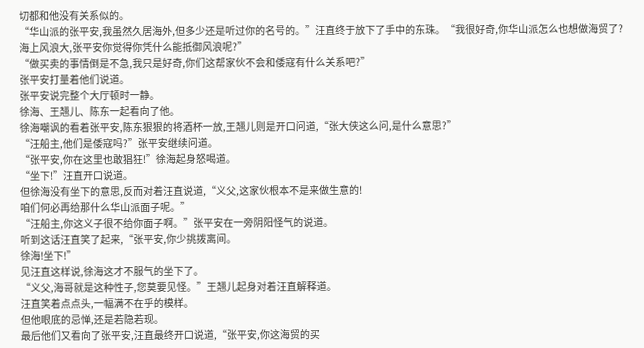切都和他没有关系似的。
“华山派的张平安,我虽然久居海外,但多少还是听过你的名号的。”汪直终于放下了手中的东珠。“我很好奇,你华山派怎么也想做海贸了?
海上风浪大,张平安你觉得你凭什么能抵御风浪呢?”
“做买卖的事情倒是不急,我只是好奇,你们这帮家伙不会和倭寇有什么关系吧?”
张平安打量着他们说道。
张平安说完整个大厅顿时一静。
徐海、王翘儿、陈东一起看向了他。
徐海嘲讽的看着张平安,陈东狠狠的将酒杯一放,王翘儿则是开口问道,“张大侠这么问,是什么意思?”
“汪船主,他们是倭寇吗?”张平安继续问道。
“张平安,你在这里也敢猖狂!”徐海起身怒喝道。
“坐下!”汪直开口说道。
但徐海没有坐下的意思,反而对着汪直说道,“义父,这家伙根本不是来做生意的!
咱们何必再给那什么华山派面子呢。”
“汪船主,你这义子很不给你面子啊。”张平安在一旁阴阳怪气的说道。
听到这话汪直笑了起来,“张平安,你少挑拨离间。
徐海!坐下!”
见汪直这样说,徐海这才不服气的坐下了。
“义父,海哥就是这种性子,您莫要见怪。”王翘儿起身对着汪直解释道。
汪直笑着点点头,一幅满不在乎的模样。
但他眼底的忌惮,还是若隐若现。
最后他们又看向了张平安,汪直最终开口说道,“张平安,你这海贸的买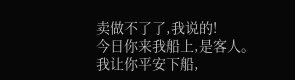卖做不了了,我说的!
今日你来我船上,是客人。
我让你平安下船,